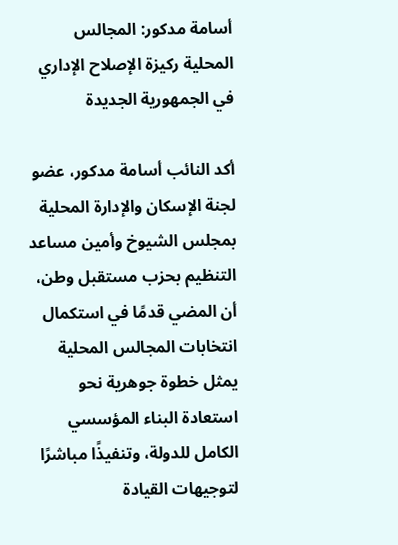أسامة مدكور: المجالس المحلية ركيزة الإصلاح الإداري في الجمهورية الجديدة

أكد النائب أسامة مدكور، عضو لجنة الإسكان والإدارة المحلية بمجلس الشيوخ وأمين مساعد التنظيم بحزب مستقبل وطن، أن المضي قدمًا في استكمال انتخابات المجالس المحلية يمثل خطوة جوهرية نحو استعادة البناء المؤسسي الكامل للدولة، وتنفيذًا مباشرًا لتوجيهات القيادة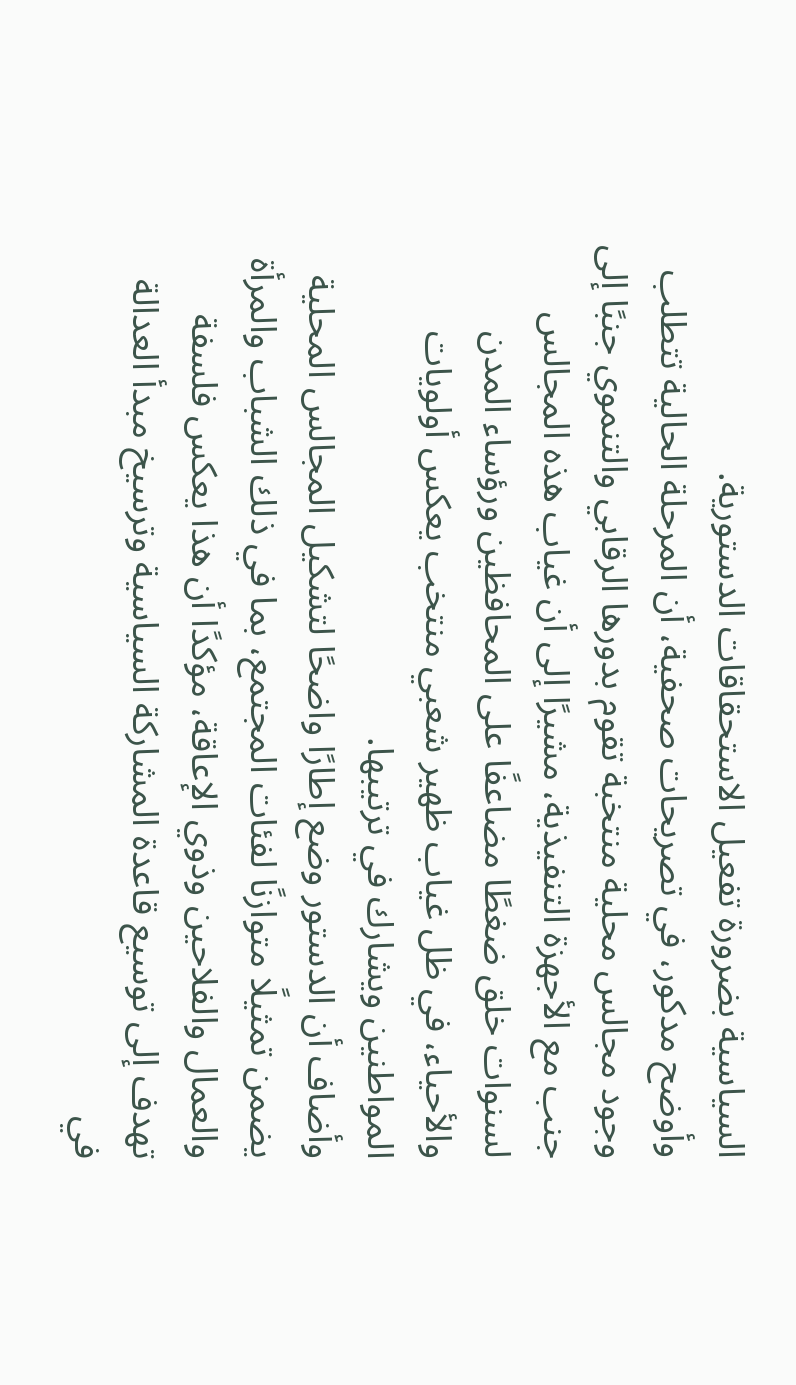السياسية بضرورة تفعيل الاستحقاقات الدستورية.
وأوضح مدكور، في تصريحات صحفية، أن المرحلة الحالية تتطلب وجود مجالس محلية منتخبة تقوم بدورها الرقابي والتنموي جنبًا إلى جنب مع الأجهزة التنفيذية، مشيرًا إلى أن غياب هذه المجالس لسنوات خلق ضغطًا مضاعفًا على المحافظين ورؤساء المدن والأحياء، في ظل غياب ظهير شعبي منتخب يعكس أولويات المواطنين ويشارك في ترتيبها.
وأضاف أن الدستور وضع إطارًا واضحًا لتشكيل المجالس المحلية يضمن تمثيلًا متوازنًا لفئات المجتمع، بما في ذلك الشباب والمرأة والعمال والفلاحين وذوي الإعاقة، مؤكدًا أن هذا يعكس فلسفة تهدف إلى توسيع قاعدة المشاركة السياسية وترسيخ مبدأ العدالة في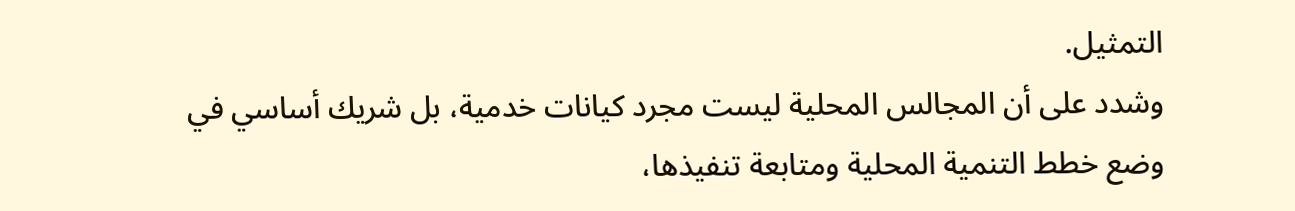التمثيل.
وشدد على أن المجالس المحلية ليست مجرد كيانات خدمية، بل شريك أساسي في وضع خطط التنمية المحلية ومتابعة تنفيذها،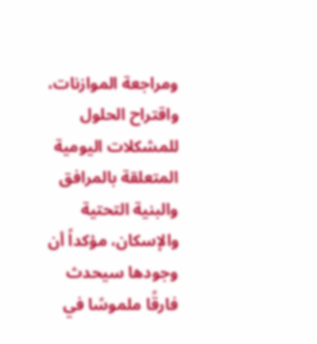ومراجعة الموازنات، واقتراح الحلول للمشكلات اليومية المتعلقة بالمرافق والبنية التحتية والإسكان، مؤكداً أن وجودها سيحدث فارقًا ملموسًا في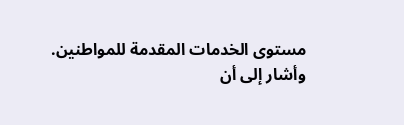مستوى الخدمات المقدمة للمواطنين.
وأشار إلى أن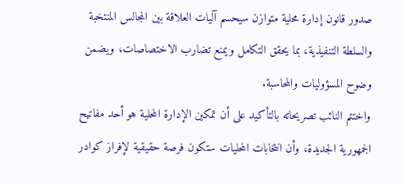صدور قانون إدارة محلية متوازن سيحسم آليات العلاقة بين المجالس المنتخبة والسلطة التنفيذية، بما يحقق التكامل ويمنع تضارب الاختصاصات، ويضمن وضوح المسؤوليات والمحاسبة.
واختتم النائب تصريحاته بالتأكيد على أن تمكين الإدارة المحلية هو أحد مفاتيح الجمهورية الجديدة، وأن انتخابات المحليات ستكون فرصة حقيقية لإفراز كوادر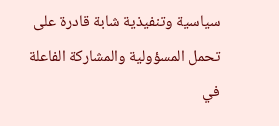سياسية وتنفيذية شابة قادرة على تحمل المسؤولية والمشاركة الفاعلة في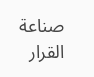صناعة القرار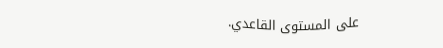على المستوى القاعدي.